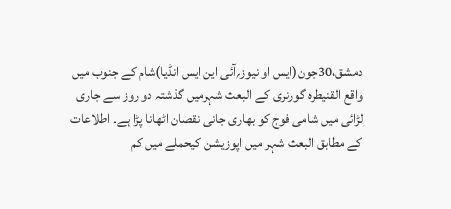دمشق،30جون(ایس او نیوز؍آئی این ایس انڈیا)شام کے جنوب میں واقع القنیطرہ گورنری کے البعث شہرمیں گذشتہ دو روز سے جاری لڑائی میں شامی فوج کو بھاری جانی نقصان اٹھانا پڑا ہے۔ اطلاعات کے مطابق البعث شہر میں اپوزیشن کیحملے میں کم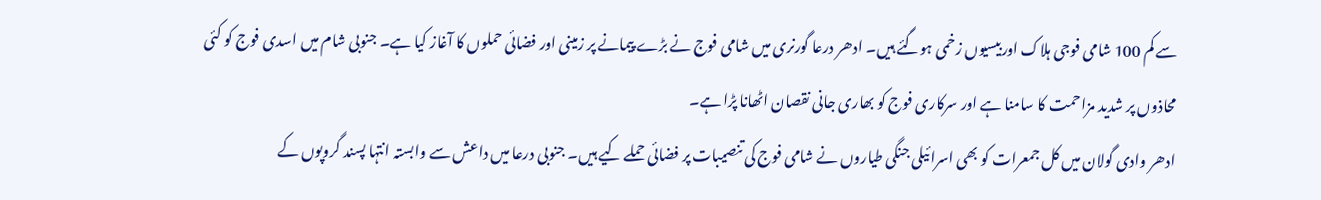سے کم 100 شامی فوجی ہلاک اوربیسیوں زخمی ہوگئے ہیں۔ ادھر درعا گورنری میں شامی فوج نے بڑے پیمانے پر زمینی اور فضائی حملوں کا آغاز کیا ہے۔ جنوبی شام میں اسدی فوج کو کئی محاذوں پر شدید مزاحمت کا سامنا ہے اور سرکاری فوج کو بھاری جانی نقصان اٹھانا پڑا ہے۔
ادھر وادی گولان میں کل جمعرات کو بھی اسرائیلی جنگی طیاروں نے شامی فوج کی تنصیبات پر فضائی حملے کیے ہیں۔ جنوبی درعا میں داعش سے وابستہ انتہا پسند گروپوں کے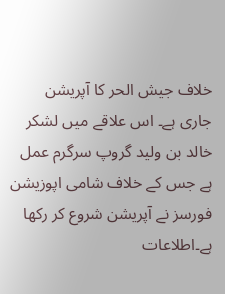خلاف جیش الحر کا آپریشن جاری ہے۔ اس علاقے میں لشکر خالد بن ولید گروپ سرگرم عمل ہے جس کے خلاف شامی اپوزیشن فورسز نے آپریشن شروع کر رکھا ہے۔اطلاعات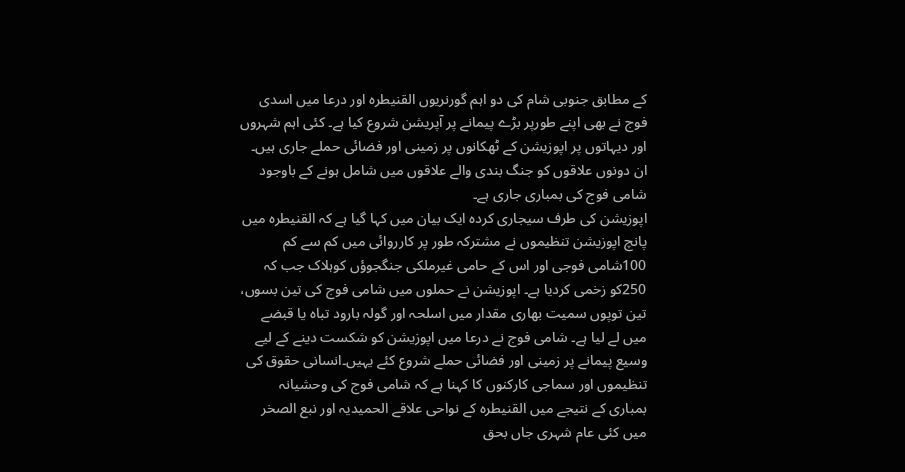کے مطابق جنوبی شام کی دو اہم گورنریوں القنیطرہ اور درعا میں اسدی فوج نے بھی اپنے طورپر بڑے پیمانے پر آپریشن شروع کیا ہے۔ کئی اہم شہروں اور دیہاتوں پر اپوزیشن کے ٹھکانوں پر زمینی اور فضائی حملے جاری ہیں۔ ان دونوں علاقوں کو جنگ بندی والے علاقوں میں شامل ہونے کے باوجود شامی فوج کی بمباری جاری ہے۔
اپوزیشن کی طرف سیجاری کردہ ایک بیان میں کہا گیا ہے کہ القنیطرہ میں پانچ اپوزیشن تنظیموں نے مشترکہ طور پر کارروائی میں کم سے کم 100شامی فوجی اور اس کے حامی غیرملکی جنگجوؤں کوہلاک جب کہ 250کو زخمی کردیا ہے۔ اپوزیشن نے حملوں میں شامی فوج کی تین بسوں، تین توپوں سمیت بھاری مقدار میں اسلحہ اور گولہ بارود تباہ یا قبضے میں لے لیا ہے۔ شامی فوج نے درعا میں اپوزیشن کو شکست دینے کے لیے وسیع پیمانے پر زمینی اور فضائی حملے شروع کئے یہیں۔انسانی حقوق کی تنظیموں اور سماجی کارکنوں کا کہنا ہے کہ شامی فوج کی وحشیانہ بمباری کے نتیجے میں القنیطرہ کے نواحی علاقے الحمیدیہ اور نبع الصخر میں کئی عام شہری جاں بحق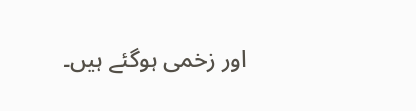اور زخمی ہوگئے ہیں۔